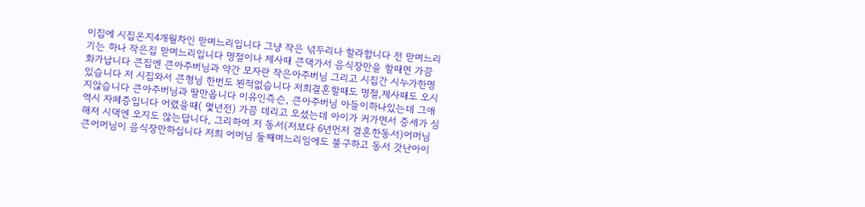이집에 시집온지4개월차인 맏며느리입니다 그냥 작은 넊두리나 할라합니다 전 맏며느리기는 하나 작은집 맏며느리입니다 명절이나 제사때 큰댁가서 음식장만을 할때면 가끔 화가납니다 큰집엔 큰아주버님과 약간 모자란 작은아주버님 그리고 시집간 시누가한명있습니다 저 시집와서 큰형님 한번도 뵌적없습니다 저희결혼할때도 명절,제사때도 오시지않습니다 큰아주버님과 딸만옵니다 이유인즉슨, 큰아주버님 아들이하나있는데 그애역시 자페증입니다 어렸을때( 몇년전) 가끔 데리고 오셨는데 아이가 커가면서 증세가 심해져 시댁엔 오지도 않는답니다, 그리하여 저 동서(저보다 6년먼저 결혼한동서)어머님 큰어머님이 음식장만하십니다 저희 어머님 둘째며느리임에도 불구하고 동서 갓난아이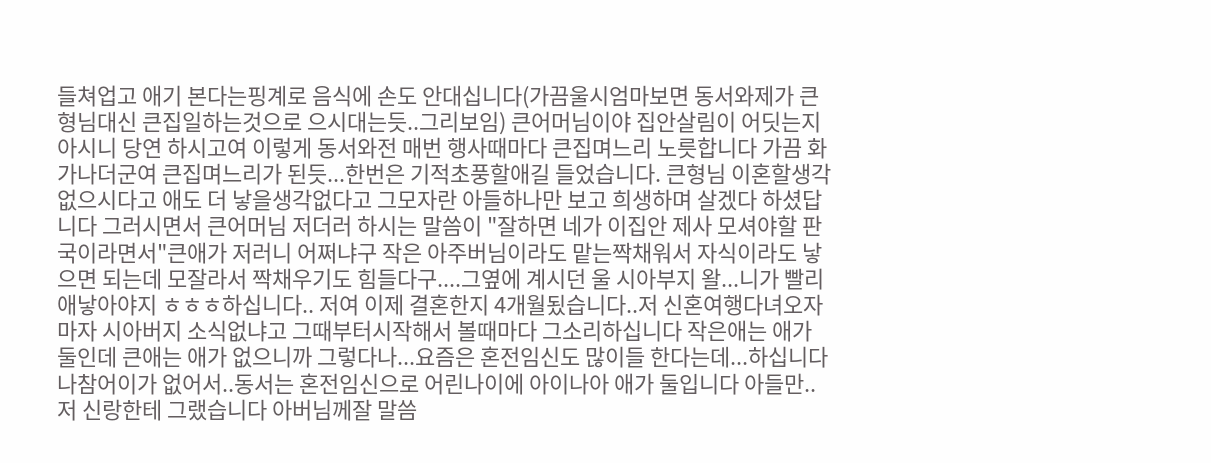들쳐업고 애기 본다는핑계로 음식에 손도 안대십니다(가끔울시엄마보면 동서와제가 큰형님대신 큰집일하는것으로 으시대는듯..그리보임) 큰어머님이야 집안살림이 어딧는지 아시니 당연 하시고여 이렇게 동서와전 매번 행사때마다 큰집며느리 노릇합니다 가끔 화가나더군여 큰집며느리가 된듯...한번은 기적초풍할애길 들었습니다. 큰형님 이혼할생각없으시다고 애도 더 낳을생각없다고 그모자란 아들하나만 보고 희생하며 살겠다 하셨답니다 그러시면서 큰어머님 저더러 하시는 말씀이 "잘하면 네가 이집안 제사 모셔야할 판국이라면서"큰애가 저러니 어쩌냐구 작은 아주버님이라도 맡는짝채워서 자식이라도 낳으면 되는데 모잘라서 짝채우기도 힘들다구....그옆에 계시던 울 시아부지 왈...니가 빨리 애낳아야지 ㅎㅎㅎ하십니다.. 저여 이제 결혼한지 4개월됬습니다..저 신혼여행다녀오자마자 시아버지 소식없냐고 그때부터시작해서 볼때마다 그소리하십니다 작은애는 애가 둘인데 큰애는 애가 없으니까 그렇다나...요즘은 혼전임신도 많이들 한다는데...하십니다 나참어이가 없어서..동서는 혼전임신으로 어린나이에 아이나아 애가 둘입니다 아들만.. 저 신랑한테 그랬습니다 아버님께잘 말씀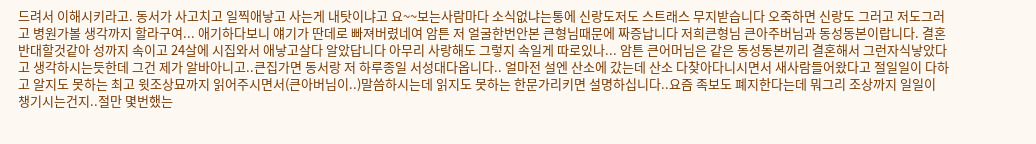드려서 이해시키라고. 동서가 사고치고 일찍애낳고 사는게 내탓이냐고 요~~보는사람마다 소식없냐는통에 신랑도저도 스트래스 무지받습니다 오죽하면 신랑도 그러고 저도그러고 병원가볼 생각까지 할라구여... 애기하다보니 얘기가 딴데로 빠져버렸네여 암튼 저 얼굴한번안본 큰형님때문에 짜증납니다 저희큰형님 큰아주버님과 동성동본이랍니다. 결혼반대할것같아 성까지 속이고 24살에 시집와서 애낳고살다 알았답니다 아무리 사랑해도 그렇지 속일게 따로있나... 암튼 큰어머님은 같은 동성동본끼리 결혼해서 그런자식낳았다고 생각하시는듯한데 그건 제가 알바아니고..큰집가면 동서랑 저 하루종일 서성대다옵니다.. 얼마전 설엔 산소에 갔는데 산소 다찾아다니시면서 새사람들어왔다고 절일일이 다하고 알지도 못하는 최고 윗조상묘까지 읽어주시면서(큰아버님이..)말씀하시는데 읽지도 못하는 한문가리키면 설명하십니다..요즘 족보도 폐지한다는데 뭐그리 조상까지 일일이 챙기시는건지..절만 몇번했는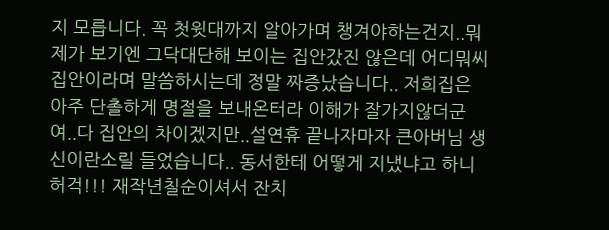지 모릅니다. 꼭 첫윗대까지 알아가며 챙겨야하는건지..뭐 제가 보기엔 그닥대단해 보이는 집안갔진 않은데 어디뭐씨집안이라며 말씀하시는데 정말 짜증났습니다.. 저희집은 아주 단촐하게 명절을 보내온터라 이해가 잘가지않더군여..다 집안의 차이겠지만..설연휴 끝나자마자 큰아버님 생신이란소릴 들었습니다.. 동서한테 어떻게 지냈냐고 하니 허걱!!! 재작년칠순이셔서 잔치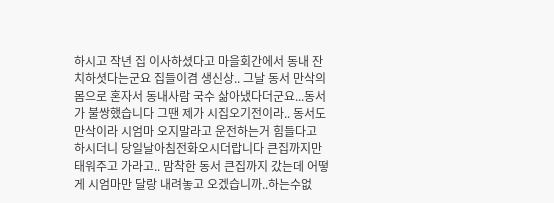하시고 작년 집 이사하셨다고 마을회간에서 동내 잔치하셧다는군요 집들이겸 생신상.. 그날 동서 만삭의 몸으로 혼자서 동내사람 국수 삶아냈다더군요...동서가 불쌍했습니다 그땐 제가 시집오기전이라.. 동서도 만삭이라 시엄마 오지말라고 운전하는거 힘들다고 하시더니 당일날아침전화오시더랍니다 큰집까지만 태워주고 가라고.. 맘착한 동서 큰집까지 갔는데 어떻게 시엄마만 달랑 내려놓고 오겠습니까..하는수없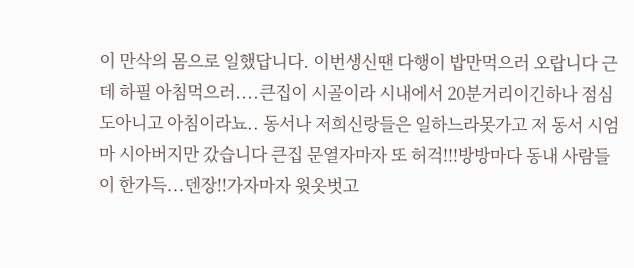이 만삭의 몸으로 일했답니다. 이번생신땐 다행이 밥만먹으러 오랍니다 근데 하필 아침먹으러....큰집이 시골이라 시내에서 20분거리이긴하나 점심도아니고 아침이라뇨.. 동서나 저희신랑들은 일하느라못가고 저 동서 시엄마 시아버지만 갔습니다 큰집 문열자마자 또 허걱!!!방방마다 동내 사람들이 한가득...덴장!!가자마자 윗옷벗고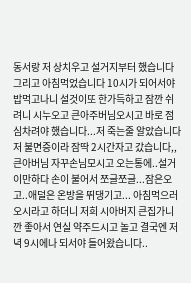동서랑 저 상치우고 설거지부터 했습니다 그리고 아침먹었습니다 10시가 되어서야 밥먹고나니 설것이또 한가득하고 잠깐 쉬려니 시누오고 큰아주버님오시고 바로 점심차려야 했습니다...저 죽는줄 알았습니다 저 불면증이라 잠딱 2시간자고 갔습니다,,큰아버님 자꾸손님모시고 오는통에..설거이만하다 손이 불어서 쪼글쪼글...잠은오고..애덜은 온방을 뛰댕기고... 아침먹으러 오시라고 하더니 저희 시아버지 큰집가니깐 좋아서 연실 약주드시고 놀고 결국엔 저녁 9시에나 되서야 들어왔습니다..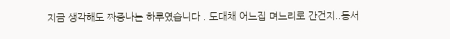지금 생각해도 짜증나는 하루였습니다 . 도대채 어느집 며느리로 간건지..동서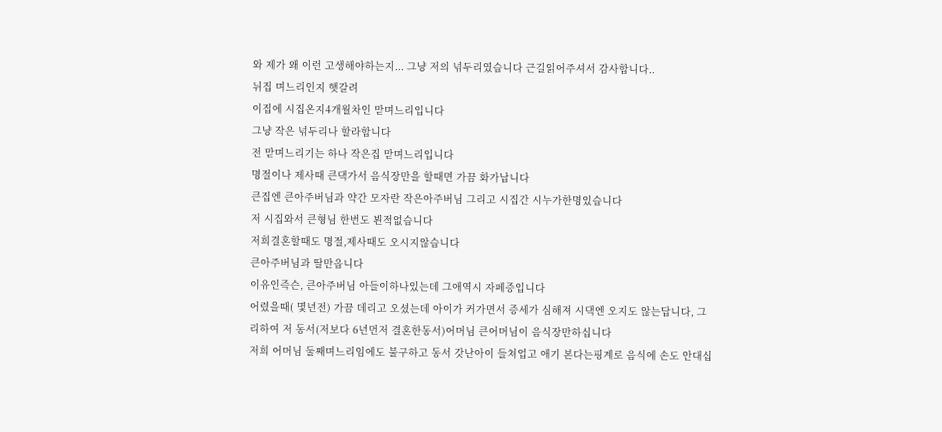와 제가 왜 이런 고생해야하는지... 그냥 저의 넊두리였습니다 근길읽어주셔서 감사합니다..
뉘집 며느리인지 햇갈려
이집에 시집온지4개월차인 맏며느리입니다
그냥 작은 넊두리나 할라합니다
전 맏며느리기는 하나 작은집 맏며느리입니다
명절이나 제사때 큰댁가서 음식장만을 할때면 가끔 화가납니다
큰집엔 큰아주버님과 약간 모자란 작은아주버님 그리고 시집간 시누가한명있습니다
저 시집와서 큰형님 한번도 뵌적없습니다
저희결혼할때도 명절,제사때도 오시지않습니다
큰아주버님과 딸만옵니다
이유인즉슨, 큰아주버님 아들이하나있는데 그애역시 자페증입니다
어렸을때( 몇년전) 가끔 데리고 오셨는데 아이가 커가면서 증세가 심해져 시댁엔 오지도 않는답니다, 그리하여 저 동서(저보다 6년먼저 결혼한동서)어머님 큰어머님이 음식장만하십니다
저희 어머님 둘째며느리임에도 불구하고 동서 갓난아이 들쳐업고 애기 본다는핑계로 음식에 손도 안대십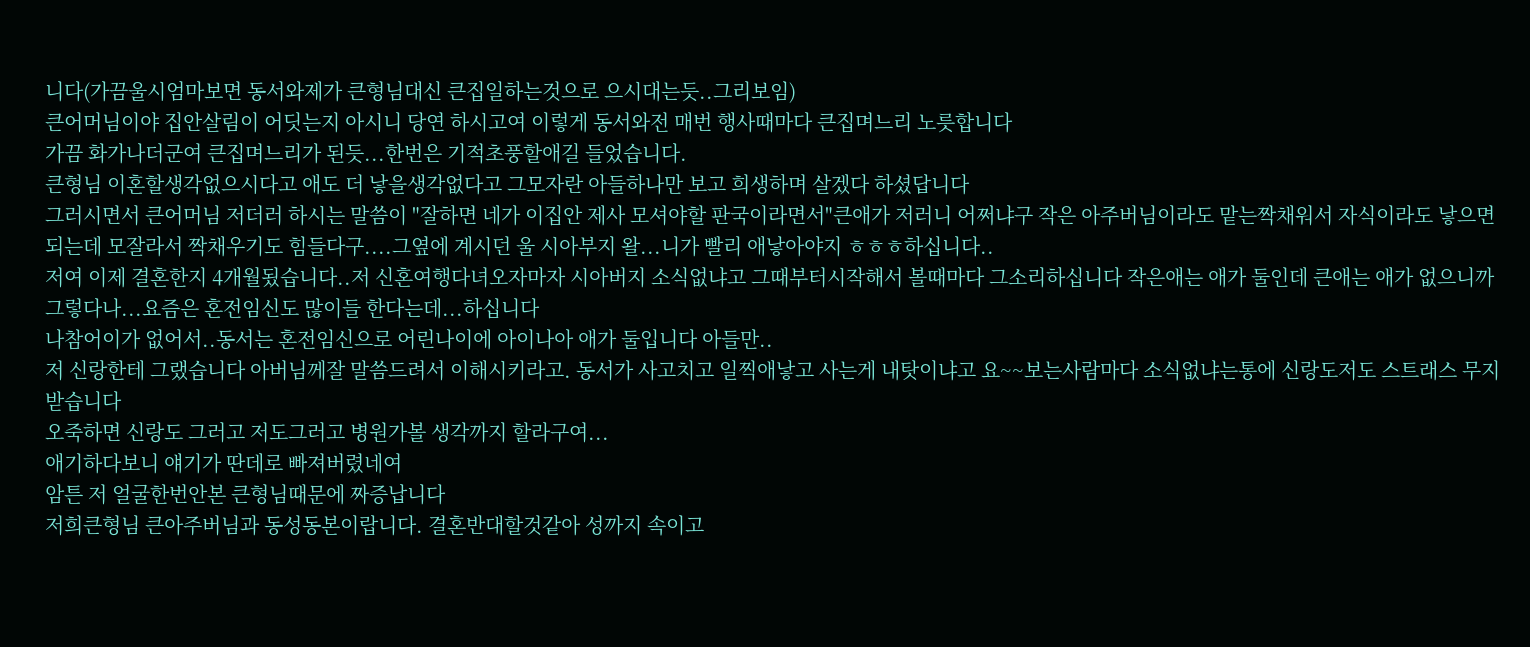니다(가끔울시엄마보면 동서와제가 큰형님대신 큰집일하는것으로 으시대는듯..그리보임)
큰어머님이야 집안살림이 어딧는지 아시니 당연 하시고여 이렇게 동서와전 매번 행사때마다 큰집며느리 노릇합니다
가끔 화가나더군여 큰집며느리가 된듯...한번은 기적초풍할애길 들었습니다.
큰형님 이혼할생각없으시다고 애도 더 낳을생각없다고 그모자란 아들하나만 보고 희생하며 살겠다 하셨답니다
그러시면서 큰어머님 저더러 하시는 말씀이 "잘하면 네가 이집안 제사 모셔야할 판국이라면서"큰애가 저러니 어쩌냐구 작은 아주버님이라도 맡는짝채워서 자식이라도 낳으면 되는데 모잘라서 짝채우기도 힘들다구....그옆에 계시던 울 시아부지 왈...니가 빨리 애낳아야지 ㅎㅎㅎ하십니다..
저여 이제 결혼한지 4개월됬습니다..저 신혼여행다녀오자마자 시아버지 소식없냐고 그때부터시작해서 볼때마다 그소리하십니다 작은애는 애가 둘인데 큰애는 애가 없으니까 그렇다나...요즘은 혼전임신도 많이들 한다는데...하십니다
나참어이가 없어서..동서는 혼전임신으로 어린나이에 아이나아 애가 둘입니다 아들만..
저 신랑한테 그랬습니다 아버님께잘 말씀드려서 이해시키라고. 동서가 사고치고 일찍애낳고 사는게 내탓이냐고 요~~보는사람마다 소식없냐는통에 신랑도저도 스트래스 무지받습니다
오죽하면 신랑도 그러고 저도그러고 병원가볼 생각까지 할라구여...
애기하다보니 얘기가 딴데로 빠져버렸네여
암튼 저 얼굴한번안본 큰형님때문에 짜증납니다
저희큰형님 큰아주버님과 동성동본이랍니다. 결혼반대할것같아 성까지 속이고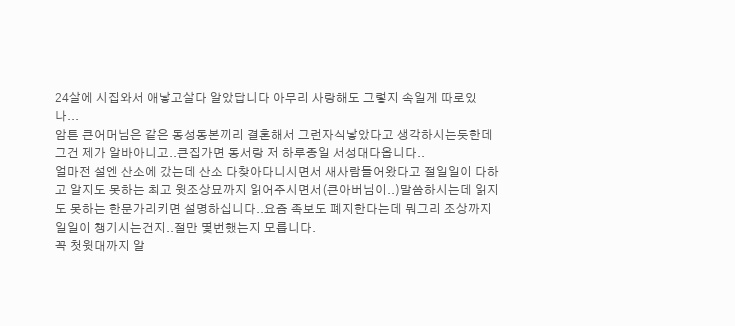24살에 시집와서 애낳고살다 알았답니다 아무리 사랑해도 그렇지 속일게 따로있나...
암튼 큰어머님은 같은 동성동본끼리 결혼해서 그런자식낳았다고 생각하시는듯한데 그건 제가 알바아니고..큰집가면 동서랑 저 하루종일 서성대다옵니다..
얼마전 설엔 산소에 갔는데 산소 다찾아다니시면서 새사람들어왔다고 절일일이 다하고 알지도 못하는 최고 윗조상묘까지 읽어주시면서(큰아버님이..)말씀하시는데 읽지도 못하는 한문가리키면 설명하십니다..요즘 족보도 폐지한다는데 뭐그리 조상까지 일일이 챙기시는건지..절만 몇번했는지 모릅니다.
꼭 첫윗대까지 알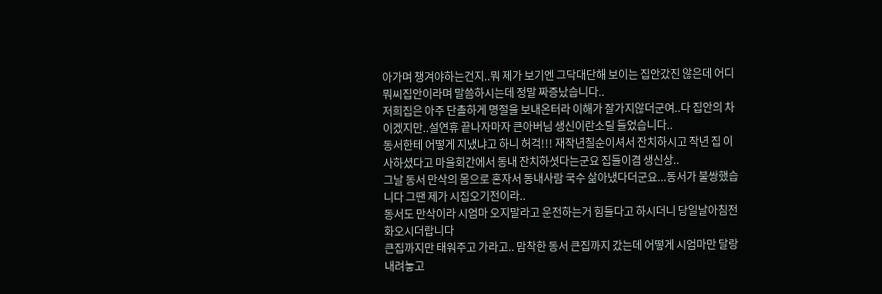아가며 챙겨야하는건지..뭐 제가 보기엔 그닥대단해 보이는 집안갔진 않은데 어디뭐씨집안이라며 말씀하시는데 정말 짜증났습니다..
저희집은 아주 단촐하게 명절을 보내온터라 이해가 잘가지않더군여..다 집안의 차이겠지만..설연휴 끝나자마자 큰아버님 생신이란소릴 들었습니다..
동서한테 어떻게 지냈냐고 하니 허걱!!! 재작년칠순이셔서 잔치하시고 작년 집 이사하셨다고 마을회간에서 동내 잔치하셧다는군요 집들이겸 생신상..
그날 동서 만삭의 몸으로 혼자서 동내사람 국수 삶아냈다더군요...동서가 불쌍했습니다 그땐 제가 시집오기전이라..
동서도 만삭이라 시엄마 오지말라고 운전하는거 힘들다고 하시더니 당일날아침전화오시더랍니다
큰집까지만 태워주고 가라고.. 맘착한 동서 큰집까지 갔는데 어떻게 시엄마만 달랑 내려놓고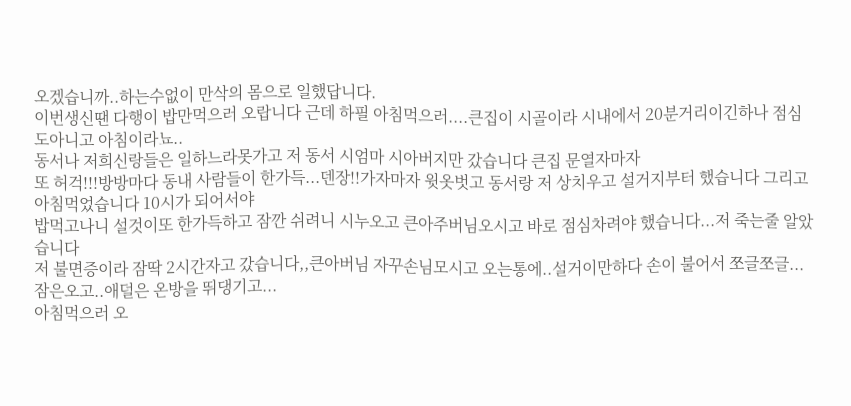오겠습니까..하는수없이 만삭의 몸으로 일했답니다.
이번생신땐 다행이 밥만먹으러 오랍니다 근데 하필 아침먹으러....큰집이 시골이라 시내에서 20분거리이긴하나 점심도아니고 아침이라뇨..
동서나 저희신랑들은 일하느라못가고 저 동서 시엄마 시아버지만 갔습니다 큰집 문열자마자
또 허걱!!!방방마다 동내 사람들이 한가득...덴장!!가자마자 윗옷벗고 동서랑 저 상치우고 설거지부터 했습니다 그리고 아침먹었습니다 10시가 되어서야
밥먹고나니 설것이또 한가득하고 잠깐 쉬려니 시누오고 큰아주버님오시고 바로 점심차려야 했습니다...저 죽는줄 알았습니다
저 불면증이라 잠딱 2시간자고 갔습니다,,큰아버님 자꾸손님모시고 오는통에..설거이만하다 손이 불어서 쪼글쪼글...잠은오고..애덜은 온방을 뛰댕기고...
아침먹으러 오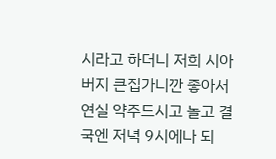시라고 하더니 저희 시아버지 큰집가니깐 좋아서 연실 약주드시고 놀고 결국엔 저녁 9시에나 되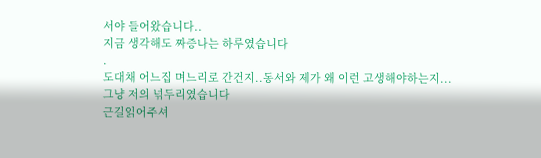서야 들어왔습니다..
지금 생각해도 짜증나는 하루였습니다
.
도대채 어느집 며느리로 간건지..동서와 제가 왜 이런 고생해야하는지...
그냥 저의 넊두리였습니다
근길읽어주셔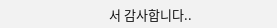서 감사합니다..